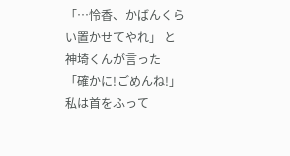「…怜香、かばんくらい置かせてやれ」 と神埼くんが言った 「確かに!ごめんね!」 私は首をふって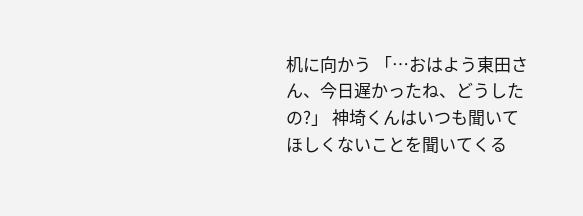机に向かう 「…おはよう東田さん、今日遅かったね、どうしたの?」 神埼くんはいつも聞いてほしくないことを聞いてくる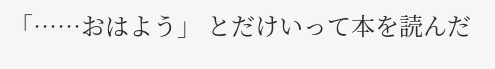「……おはよう」 とだけいって本を読んだ